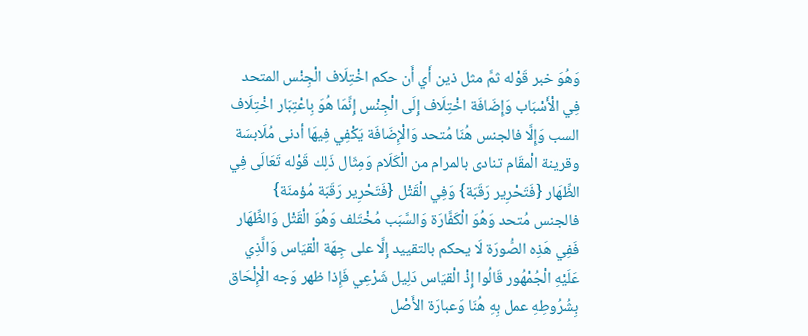وَهُوَ خبر قَوْله ثمَّ مثل ذين أَي أَن حكم اخْتِلَاف الْجِنْس المتحد فِي الْأَسْبَاب وَإِضَافَة اخْتِلَاف إِلَى الْجِنْس إِنَّمَا هُوَ بِاعْتِبَار اخْتِلَاف السب وَإِلَّا فالجنس هُنَا مُتحد وَالْإِضَافَة يَكْفِي فِيهَا أدنى مُلَابسَة وقرينة الْمقَام تنادى بالمرام من الْكَلَام وَمِثَال ذَلِك قَوْله تَعَالَى فِي الظِّهَار {فَتَحْرِير رَقَبَة} وَفِي الْقَتْل {فَتَحْرِير رَقَبَة مُؤمنَة} فالجنس مُتحد وَهُوَ الْكَفَّارَة وَالسَّبَب مُخْتَلف وَهُوَ الْقَتْل وَالظِّهَار فَفِي هَذِه الصُّورَة لَا يحكم بالتقييد إِلَّا على جِهَة الْقيَاس وَالَّذِي عَلَيْهِ الْجُمْهُور قَالُوا إِذْ الْقيَاس دَلِيل شَرْعِي فَإِذا ظهر وَجه الْإِلْحَاق بِشُرُوطِهِ عمل بِهِ هُنَا وَعبارَة الأَصْل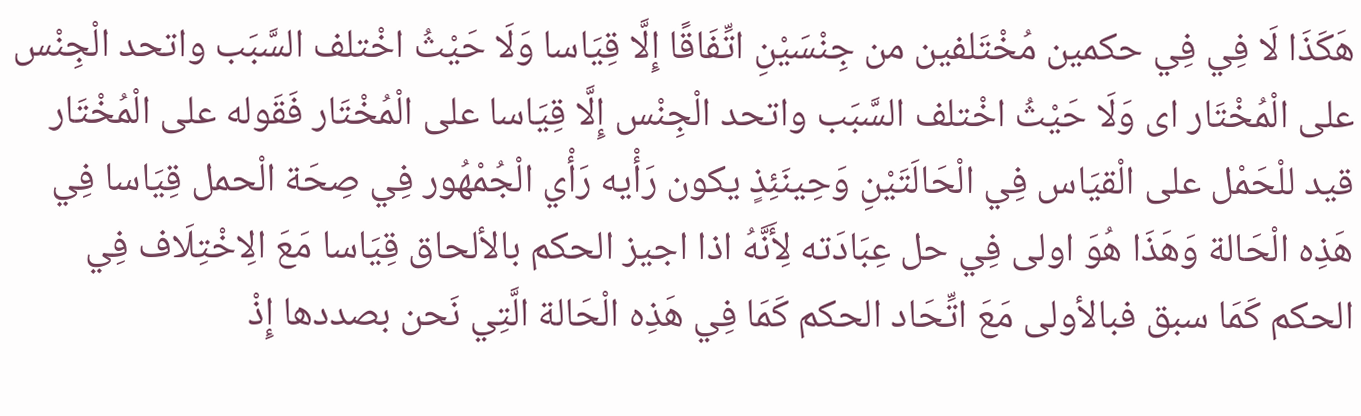هَكَذَا لَا فِي فِي حكمين مُخْتَلفين من جِنْسَيْنِ اتِّفَاقًا إِلَّا قِيَاسا وَلَا حَيْثُ اخْتلف السَّبَب واتحد الْجِنْس على الْمُخْتَار اى وَلَا حَيْثُ اخْتلف السَّبَب واتحد الْجِنْس إِلَّا قِيَاسا على الْمُخْتَار فَقَوله على الْمُخْتَار قيد للْحَمْل على الْقيَاس فِي الْحَالَتَيْنِ وَحِينَئِذٍ يكون رَأْيه رَأْي الْجُمْهُور فِي صِحَة الْحمل قِيَاسا فِي هَذِه الْحَالة وَهَذَا هُوَ اولى فِي حل عِبَادَته لِأَنَّهُ اذا اجيز الحكم بالألحاق قِيَاسا مَعَ الِاخْتِلَاف فِي الحكم كَمَا سبق فبالأولى مَعَ اتِّحَاد الحكم كَمَا فِي هَذِه الْحَالة الَّتِي نَحن بصددها إِذْ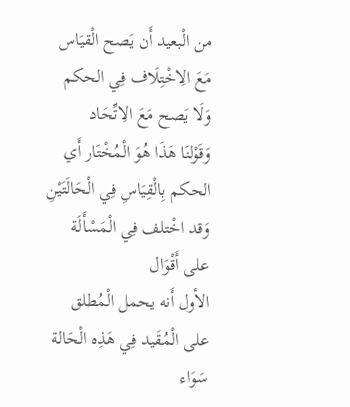من الْبعيد أَن يَصح الْقيَاس مَعَ الِاخْتِلَاف فِي الحكم وَلَا يَصح مَعَ الِاتِّحَاد
وَقَوْلنَا هَذَا هُوَ الْمُخْتَار أَي الحكم بِالْقِيَاسِ فِي الْحَالَتَيْنِ وَقد اخْتلف فِي الْمَسْأَلَة على أَقْوَال
الأول أَنه يحمل الْمُطلق على الْمُقَيد فِي هَذِه الْحَالة سَوَاء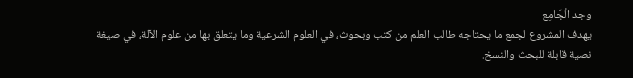وجد الْجَامِع
يهدف المشروع لجمع ما يحتاجه طالب العلم من كتب وبحوث، في العلوم الشرعية وما يتعلق بها من علوم الآلة، في صيغة نصية قابلة للبحث والنسخ.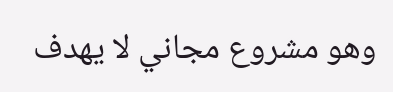وهو مشروع مجاني لا يهدف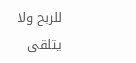للربح ولا يتلقى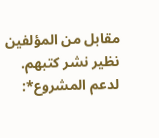مقابل من المؤلفين نظير نشر كتبهم.
لدعم المشروع*: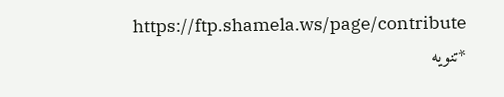https://ftp.shamela.ws/page/contribute
*تنويه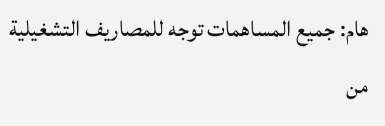هام: جميع المساهمات توجه للمصاريف التشغيلية من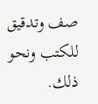صف وتدقيق للكتب ونحو ذلك.